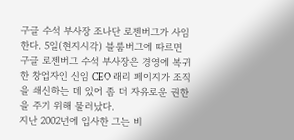구글 수석 부사장 조나단 로젠버그가 사임한다. 5일(현지시각) 블룸버그에 따르면 구글 로젠버그 수석 부사장은 경영에 복귀한 창업자인 신임 CEO 래리 페이지가 조직을 쇄신하는 데 있어 좀 더 자유로운 권한을 주기 위해 물러났다.
지난 2002년에 입사한 그는 비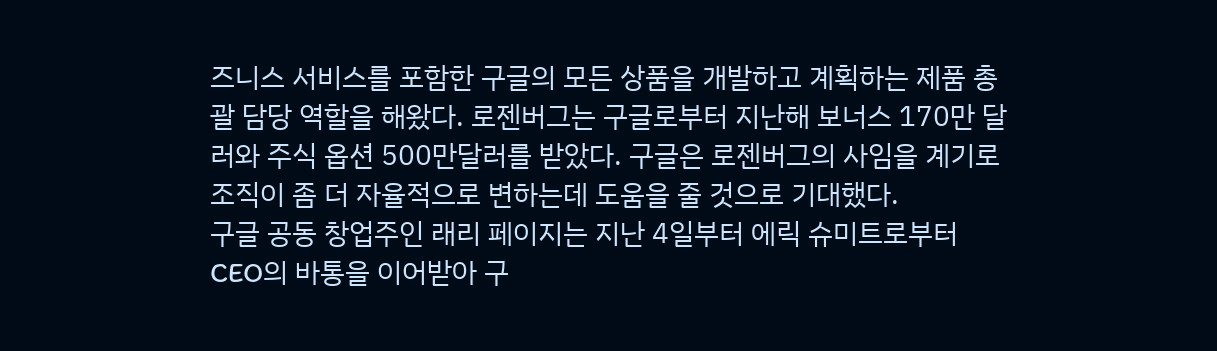즈니스 서비스를 포함한 구글의 모든 상품을 개발하고 계획하는 제품 총괄 담당 역할을 해왔다. 로젠버그는 구글로부터 지난해 보너스 170만 달러와 주식 옵션 500만달러를 받았다. 구글은 로젠버그의 사임을 계기로 조직이 좀 더 자율적으로 변하는데 도움을 줄 것으로 기대했다.
구글 공동 창업주인 래리 페이지는 지난 4일부터 에릭 슈미트로부터 CEO의 바통을 이어받아 구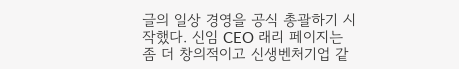글의 일상 경영을 공식 총괄하기 시작했다. 신임 CEO 래리 페이지는 좀 더 창의적이고 신생벤처기업 같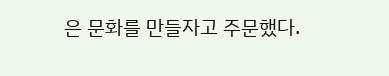은 문화를 만들자고 주문했다.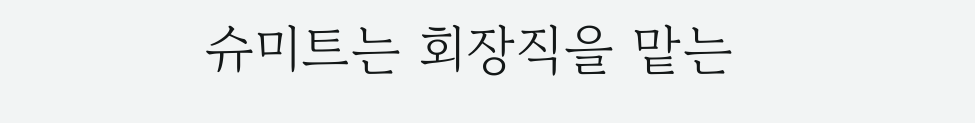슈미트는 회장직을 맡는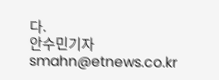다.
안수민기자 smahn@etnews.co.kr